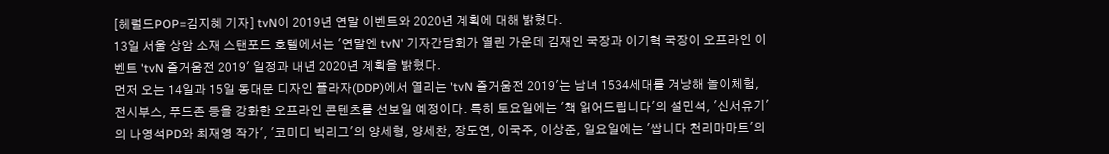[헤럴드POP=김지혜 기자] tvN이 2019년 연말 이벤트와 2020년 계획에 대해 밝혔다.
13일 서울 상암 소재 스탠포드 호텔에서는 '연말엔 tvN' 기자간담회가 열린 가운데 김재인 국장과 이기혁 국장이 오프라인 이벤트 'tvN 즐거움전 2019' 일정과 내년 2020년 계획을 밝혔다.
먼저 오는 14일과 15일 동대문 디자인 플라자(DDP)에서 열리는 'tvN 즐거움전 2019'는 남녀 1534세대를 겨냥해 놀이체험, 전시부스, 푸드존 등을 강화한 오프라인 콘텐츠를 선보일 예정이다. 특히 토요일에는 '책 읽어드립니다'의 설민석, '신서유기'의 나영석PD와 최재영 작가', '코미디 빅리그'의 양세형, 양세찬, 장도연, 이국주, 이상준, 일요일에는 '쌉니다 천리마마트'의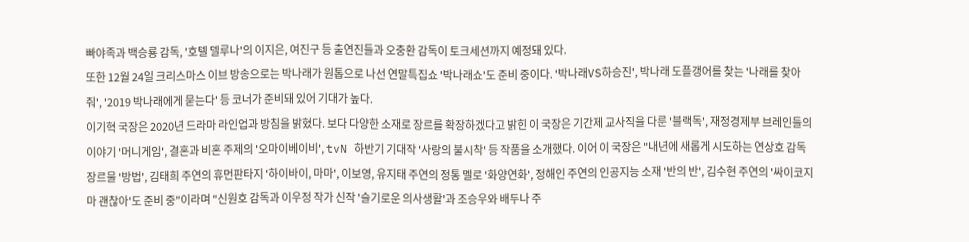빠야족과 백승룡 감독, '호텔 델루나'의 이지은, 여진구 등 출연진들과 오충환 감독이 토크세션까지 예정돼 있다.
또한 12월 24일 크리스마스 이브 방송으로는 박나래가 원톱으로 나선 연말특집쇼 '박나래쇼'도 준비 중이다. '박나래VS하승진', 박나래 도플갱어를 찾는 '나래를 찾아줘', '2019 박나래에게 묻는다' 등 코너가 준비돼 있어 기대가 높다.
이기혁 국장은 2020년 드라마 라인업과 방침을 밝혔다. 보다 다양한 소재로 장르를 확장하겠다고 밝힌 이 국장은 기간제 교사직을 다룬 '블랙독', 재정경제부 브레인들의 이야기 '머니게임', 결혼과 비혼 주제의 '오마이베이비', tvN 하반기 기대작 '사랑의 불시착' 등 작품을 소개했다. 이어 이 국장은 "내년에 새롭게 시도하는 연상호 감독 장르물 '방법', 김태희 주연의 휴먼판타지 '하이바이, 마마', 이보영, 유지태 주연의 정통 멜로 '화양연화', 정해인 주연의 인공지능 소재 '반의 반', 김수현 주연의 '싸이코지마 괜찮아'도 준비 중"이라며 "신원호 감독과 이우정 작가 신작 '슬기로운 의사생활'과 조승우와 배두나 주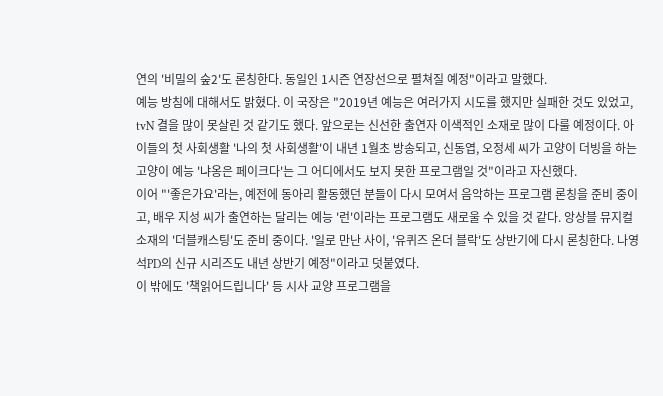연의 '비밀의 숲2'도 론칭한다. 동일인 1시즌 연장선으로 펼쳐질 예정"이라고 말했다.
예능 방침에 대해서도 밝혔다. 이 국장은 "2019년 예능은 여러가지 시도를 했지만 실패한 것도 있었고, tvN 결을 많이 못살린 것 같기도 했다. 앞으로는 신선한 출연자 이색적인 소재로 많이 다룰 예정이다. 아이들의 첫 사회생활 '나의 첫 사회생활'이 내년 1월초 방송되고, 신동엽, 오정세 씨가 고양이 더빙을 하는 고양이 예능 '냐옹은 페이크다'는 그 어디에서도 보지 못한 프로그램일 것"이라고 자신했다.
이어 "'좋은가요'라는, 예전에 동아리 활동했던 분들이 다시 모여서 음악하는 프로그램 론칭을 준비 중이고, 배우 지성 씨가 출연하는 달리는 예능 '런'이라는 프로그램도 새로울 수 있을 것 같다. 앙상블 뮤지컬 소재의 '더블캐스팅'도 준비 중이다. '일로 만난 사이, '유퀴즈 온더 블락'도 상반기에 다시 론칭한다. 나영석PD의 신규 시리즈도 내년 상반기 예정"이라고 덧붙였다.
이 밖에도 '책읽어드립니다' 등 시사 교양 프로그램을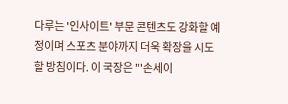다루는 '인사이트' 부문 콘텐츠도 강화할 예정이며 스포츠 분야까지 더욱 확장을 시도할 방침이다. 이 국장은 "'손세이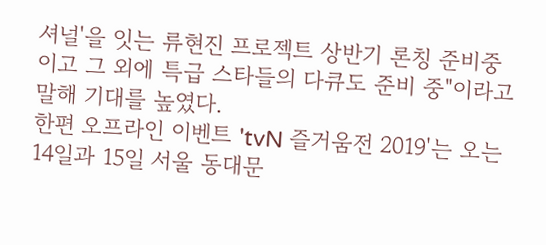셔널'을 잇는 류현진 프로젝트 상반기 론칭 준비중이고 그 외에 특급 스타들의 다큐도 준비 중"이라고 말해 기대를 높였다.
한편 오프라인 이벤트 'tvN 즐거움전 2019'는 오는 14일과 15일 서울 동대문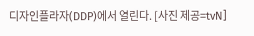디자인플라자(DDP)에서 열린다. [사진 제공=tvN]